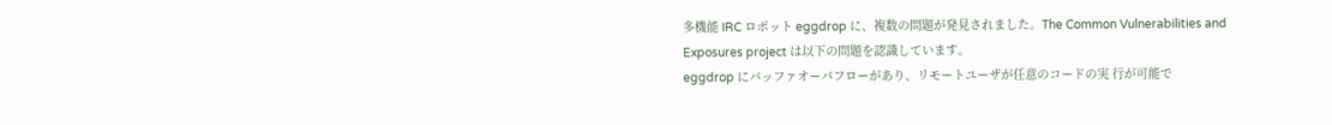多機能 IRC ロボット eggdrop に、複数の問題が発見されました。The Common Vulnerabilities and Exposures project は以下の問題を認識しています。
eggdrop にバッファオーバフローがあり、リモートユーザが任意のコードの実 行が可能で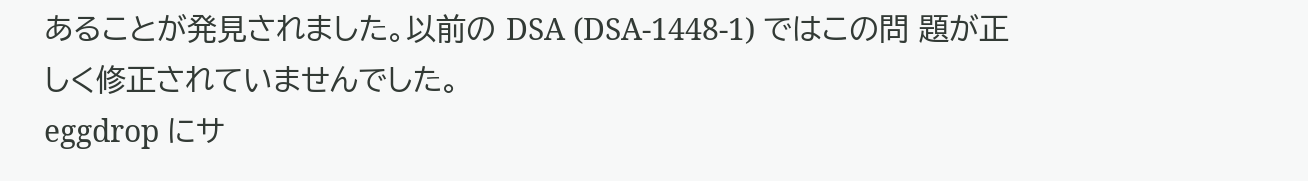あることが発見されました。以前の DSA (DSA-1448-1) ではこの問 題が正しく修正されていませんでした。
eggdrop にサ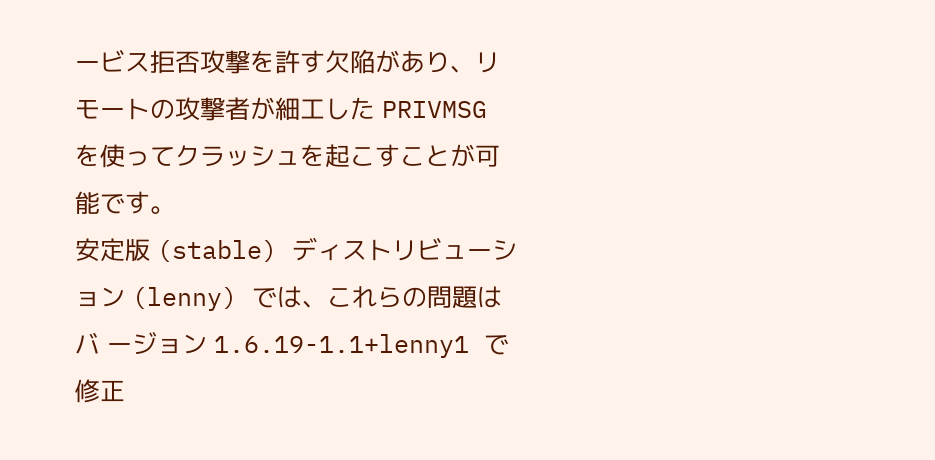ービス拒否攻撃を許す欠陥があり、リモートの攻撃者が細工した PRIVMSG を使ってクラッシュを起こすことが可能です。
安定版 (stable) ディストリビューション (lenny) では、これらの問題はバ ージョン 1.6.19-1.1+lenny1 で修正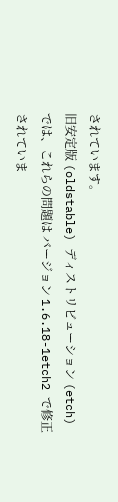されています。
旧安定版 (oldstable) ディストリビューション (etch) では、これらの問題は バージョン 1.6.18-1etch2 で修正されていま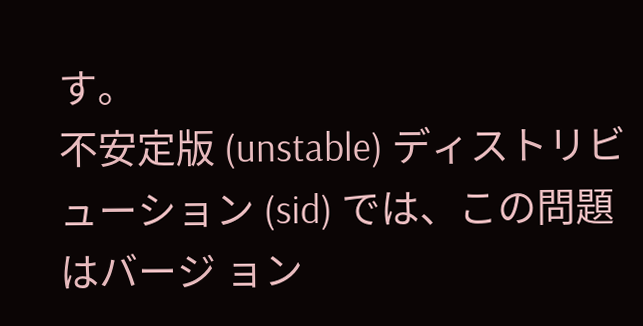す。
不安定版 (unstable) ディストリビューション (sid) では、この問題はバージ ョン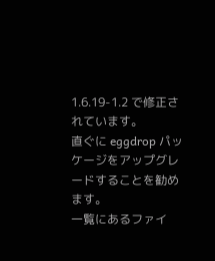1.6.19-1.2 で修正されています。
直ぐに eggdrop パッケージをアップグレードすることを勧めます。
一覧にあるファイ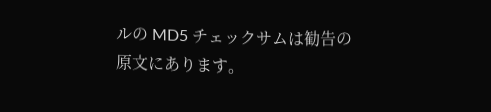ルの MD5 チェックサムは勧告の原文にあります。